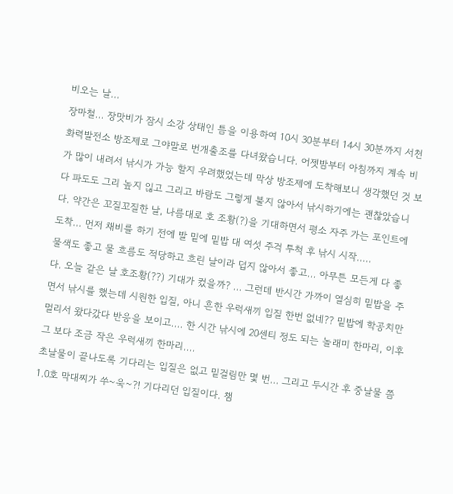비오는 날...
장마철... 장맛비가 잠시 소강 상태인 틈을 이용하여 10시 30분부터 14시 30분까지 서천화력발전소 방조제로 그야말로 번개출조를 다녀왔습니다. 어젯밤부터 아침까지 계속 비가 많이 내려서 낚시가 가능 할지 우려했었는데 막상 방조제에 도착해보니 생각했던 것 보다 파도도 그리 높지 읺고 그리고 바람도 그렇게 불지 않아서 낚시하기에는 괜찮았습니다. 약간은 꼬질꼬질한 날, 나름대로 호 조황(?)을 기대하면서 평소 자주 가는 포인트에 도착... 먼저 채비를 하기 전에 발 밑에 밑밥 대 여섯 주걱 투척 후 낚시 시작.....
물색도 좋고 물 흐름도 적당하고 흐린 날이라 덥지 않아서 좋고... 아무튼 모든게 다 좋다. 오늘 같은 날 호조황(??) 기대가 컸을까? ... 그런데 반시간 가까이 열심히 밑밥을 주면서 낚시를 했는데 시원한 입질, 아니 흔한 우럭새끼 입질 한번 없네?? 밑밥에 학공치만 멀리서 왔다갔다 반응을 보이고.... 한 시간 낚시에 20센티 정도 되는 놀래미 한마리, 이후 그 보다 조금 작은 우럭새끼 한마리....
초날물이 끝나도록 기다리는 입질은 없고 밑걸림만 몇 번... 그리고 두시간 후 중날물 쯤 1.0호 막대찌가 쑤~욱~?! 기다리던 입질이다. 챔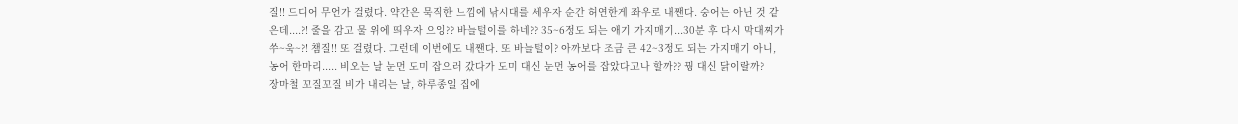질!! 드디어 무언가 걸렸다. 약간은 묵직한 느낌에 낚시대를 세우자 순간 허연한게 좌우로 내짼다. 숭어는 아닌 것 같은데....?! 줄을 감고 물 위에 띄우자 으잉?? 바늘털이를 하네?? 35~6정도 되는 애기 가지매기...30분 후 다시 막대찌가 쑤~욱~?! 챔질!! 또 걸렸다. 그런데 이번에도 내짼다. 또 바늘털이? 아까보다 조금 큰 42~3정도 되는 가지매기 아니, 농어 한마리..... 비오는 날 눈먼 도미 잡으러 갔다가 도미 대신 눈먼 농어를 잡았다고나 할까?? 꿩 대신 닭이랄까?
장마철 꼬질꼬질 비가 내리는 날, 하루종일 집에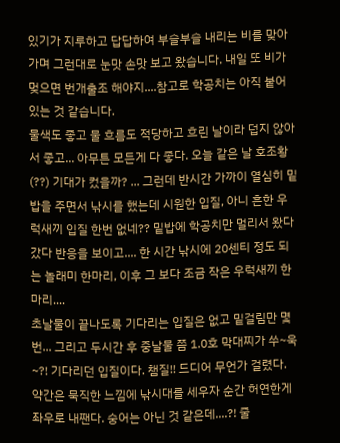있기가 지루하고 답답하여 부슬부슬 내리는 비를 맞아가며 그런대로 눈맛 손맛 보고 왔습니다. 내일 또 비가 멎으면 번개출조 해야지....참고로 학공치는 아직 붙어있는 것 같습니다.
물색도 좋고 물 흐름도 적당하고 흐린 날이라 덥지 않아서 좋고... 아무튼 모든게 다 좋다. 오늘 같은 날 호조황(??) 기대가 컸을까? ... 그런데 반시간 가까이 열심히 밑밥을 주면서 낚시를 했는데 시원한 입질, 아니 흔한 우럭새끼 입질 한번 없네?? 밑밥에 학공치만 멀리서 왔다갔다 반응을 보이고.... 한 시간 낚시에 20센티 정도 되는 놀래미 한마리, 이후 그 보다 조금 작은 우럭새끼 한마리....
초날물이 끝나도록 기다리는 입질은 없고 밑걸림만 몇 번... 그리고 두시간 후 중날물 쯤 1.0호 막대찌가 쑤~욱~?! 기다리던 입질이다. 챔질!! 드디어 무언가 걸렸다. 약간은 묵직한 느낌에 낚시대를 세우자 순간 허연한게 좌우로 내짼다. 숭어는 아닌 것 같은데....?! 줄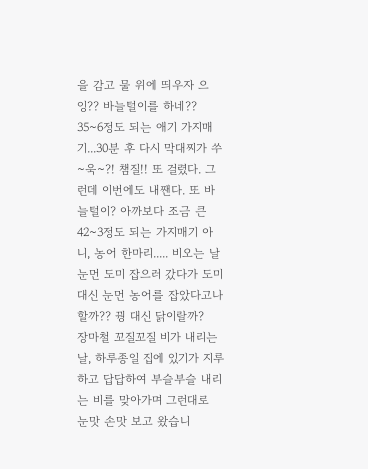을 감고 물 위에 띄우자 으잉?? 바늘털이를 하네?? 35~6정도 되는 애기 가지매기...30분 후 다시 막대찌가 쑤~욱~?! 챔질!! 또 걸렸다. 그런데 이번에도 내짼다. 또 바늘털이? 아까보다 조금 큰 42~3정도 되는 가지매기 아니, 농어 한마리..... 비오는 날 눈먼 도미 잡으러 갔다가 도미 대신 눈먼 농어를 잡았다고나 할까?? 꿩 대신 닭이랄까?
장마철 꼬질꼬질 비가 내리는 날, 하루종일 집에 있기가 지루하고 답답하여 부슬부슬 내리는 비를 맞아가며 그런대로 눈맛 손맛 보고 왔습니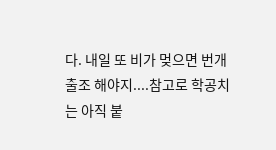다. 내일 또 비가 멎으면 번개출조 해야지....참고로 학공치는 아직 붙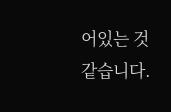어있는 것 같습니다.